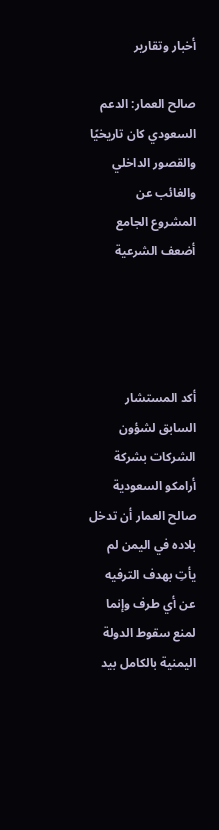أخبار وتقارير

صالح العمار: الدعم السعودي كان تاريخيًا والقصور الداخلي والغائب عن المشروع الجامع أضعف الشرعية




أكد المستشار السابق لشؤون الشركات بشركة أرامكو السعودية صالح العمار أن تدخل بلاده في اليمن لم يأتِ بهدف الترفيه عن أي طرف وإنما لمنع سقوط الدولة اليمنية بالكامل بيد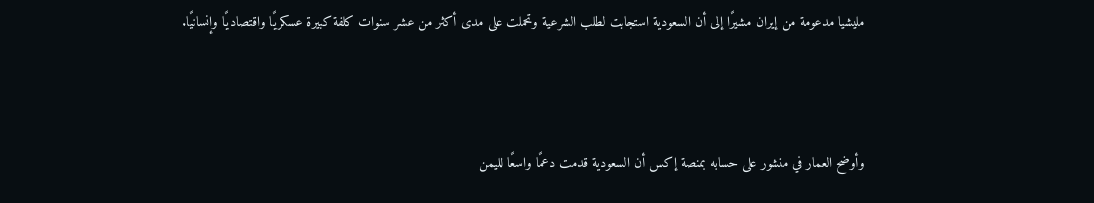مليشيا مدعومة من إيران مشيرًا إلى أن السعودية استجابت لطلب الشرعية وتحملت على مدى أكثر من عشر سنوات كلفة كبيرة عسكريًا واقتصاديًا وإنسانيًا.



وأوضح العمار في منشور على حسابه بمنصة إكس أن السعودية قدمت دعمًا واسعًا لليمن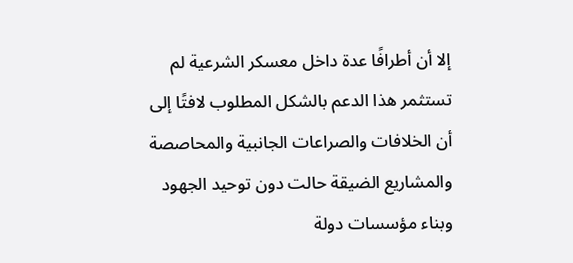إلا أن أطرافًا عدة داخل معسكر الشرعية لم تستثمر هذا الدعم بالشكل المطلوب لافتًا إلى أن الخلافات والصراعات الجانبية والمحاصصة والمشاريع الضيقة حالت دون توحيد الجهود وبناء مؤسسات دولة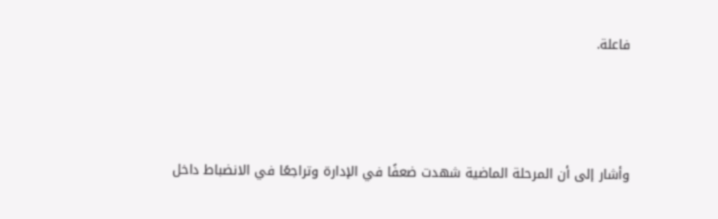فاعلة.



وأشار إلى أن المرحلة الماضية شهدت ضعفًا في الإدارة وتراجعًا في الانضباط داخل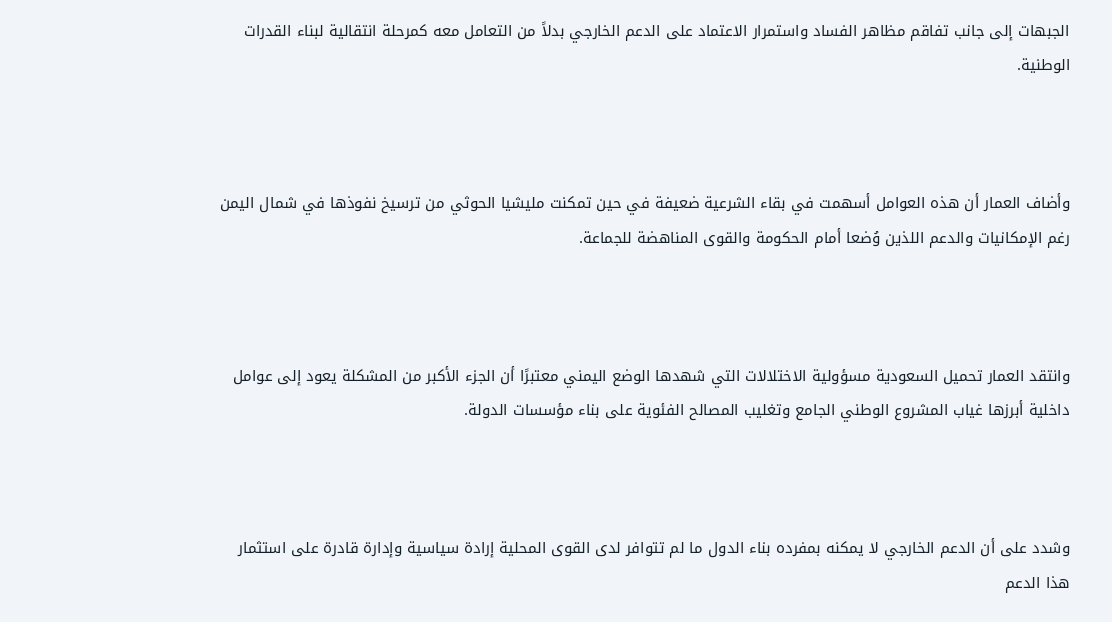الجبهات إلى جانب تفاقم مظاهر الفساد واستمرار الاعتماد على الدعم الخارجي بدلاً من التعامل معه كمرحلة انتقالية لبناء القدرات الوطنية.



وأضاف العمار أن هذه العوامل أسهمت في بقاء الشرعية ضعيفة في حين تمكنت مليشيا الحوثي من ترسيخ نفوذها في شمال اليمن رغم الإمكانيات والدعم اللذين وُضعا أمام الحكومة والقوى المناهضة للجماعة.



وانتقد العمار تحميل السعودية مسؤولية الاختلالات التي شهدها الوضع اليمني معتبرًا أن الجزء الأكبر من المشكلة يعود إلى عوامل داخلية أبرزها غياب المشروع الوطني الجامع وتغليب المصالح الفئوية على بناء مؤسسات الدولة.



وشدد على أن الدعم الخارجي لا يمكنه بمفرده بناء الدول ما لم تتوافر لدى القوى المحلية إرادة سياسية وإدارة قادرة على استثمار هذا الدعم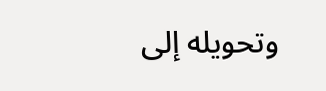وتحويله إلى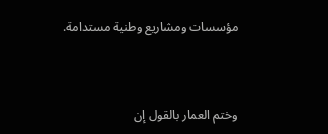مؤسسات ومشاريع وطنية مستدامة.



وختم العمار بالقول إن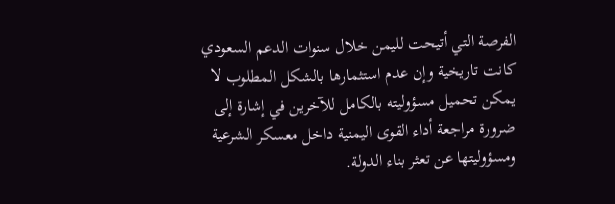الفرصة التي أتيحت لليمن خلال سنوات الدعم السعودي كانت تاريخية وإن عدم استثمارها بالشكل المطلوب لا يمكن تحميل مسؤوليته بالكامل للآخرين في إشارة إلى ضرورة مراجعة أداء القوى اليمنية داخل معسكر الشرعية ومسؤوليتها عن تعثر بناء الدولة.